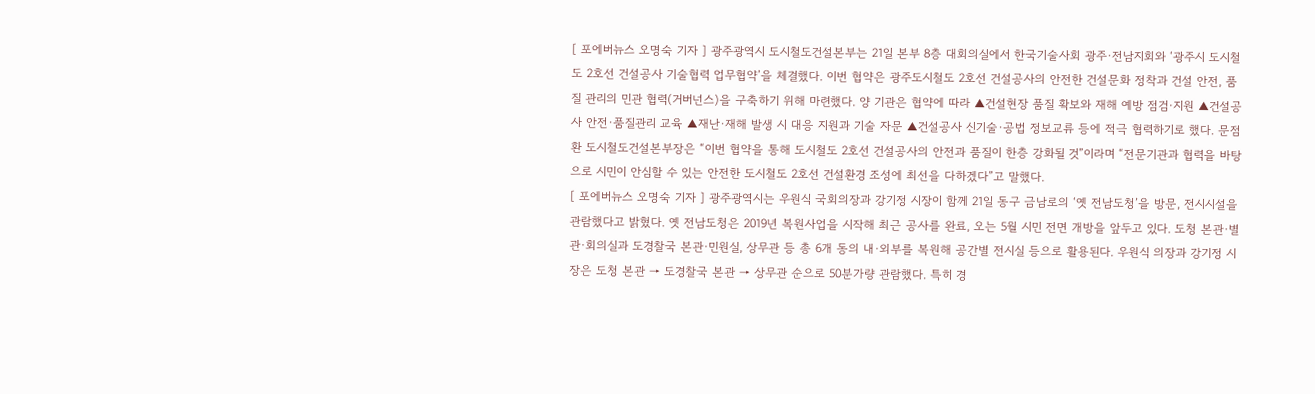[ 포에버뉴스 오명숙 기자 ] 광주광역시 도시철도건설본부는 21일 본부 8층 대회의실에서 한국기술사회 광주·전남지회와 ‘광주시 도시철도 2호선 건설공사 기술협력 업무협약’을 체결했다. 이번 협약은 광주도시철도 2호선 건설공사의 안전한 건설문화 정착과 건설 안전, 품질 관리의 민관 협력(거버넌스)을 구축하기 위해 마련했다. 양 기관은 협약에 따라 ▲건설현장 품질 확보와 재해 예방 점검·지원 ▲건설공사 안전·품질관리 교육 ▲재난·재해 발생 시 대응 지원과 기술 자문 ▲건설공사 신기술·공법 정보교류 등에 적극 협력하기로 했다. 문점환 도시철도건설본부장은 “이번 협약을 통해 도시철도 2호선 건설공사의 안전과 품질이 한층 강화될 것”이라며 “전문기관과 협력을 바탕으로 시민이 안심할 수 있는 안전한 도시철도 2호선 건설환경 조성에 최선을 다하겠다”고 말했다.
[ 포에버뉴스 오명숙 기자 ] 광주광역시는 우원식 국회의장과 강기정 시장이 함께 21일 동구 금남로의 ‘옛 전남도청’을 방문, 전시시설을 관람했다고 밝혔다. 옛 전남도청은 2019년 복원사업을 시작해 최근 공사를 완료, 오는 5월 시민 전면 개방을 앞두고 있다. 도청 본관·별관·회의실과 도경찰국 본관·민원실, 상무관 등 총 6개 동의 내·외부를 복원해 공간별 전시실 등으로 활용된다. 우원식 의장과 강기정 시장은 도청 본관 → 도경찰국 본관 → 상무관 순으로 50분가량 관람했다. 특히 경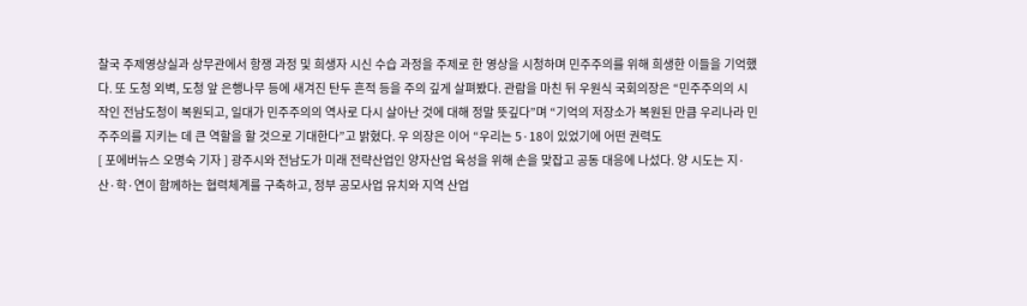찰국 주제영상실과 상무관에서 항쟁 과정 및 희생자 시신 수습 과정을 주제로 한 영상을 시청하며 민주주의를 위해 희생한 이들을 기억했다. 또 도청 외벽, 도청 앞 은행나무 등에 새겨진 탄두 흔적 등을 주의 깊게 살펴봤다. 관람을 마친 뒤 우원식 국회의장은 “민주주의의 시작인 전남도청이 복원되고, 일대가 민주주의의 역사로 다시 살아난 것에 대해 정말 뜻깊다”며 “기억의 저장소가 복원된 만큼 우리나라 민주주의를 지키는 데 큰 역할을 할 것으로 기대한다”고 밝혔다. 우 의장은 이어 “우리는 5·18이 있었기에 어떤 권력도
[ 포에버뉴스 오명숙 기자 ] 광주시와 전남도가 미래 전략산업인 양자산업 육성을 위해 손을 맞잡고 공동 대응에 나섰다. 양 시도는 지·산·학·연이 함께하는 협력체계를 구축하고, 정부 공모사업 유치와 지역 산업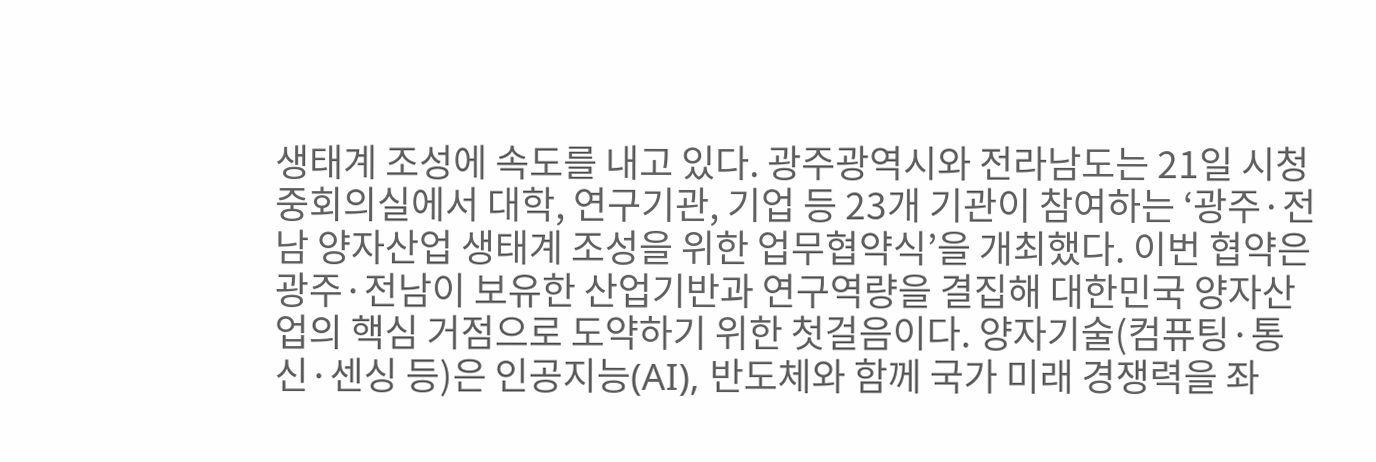생태계 조성에 속도를 내고 있다. 광주광역시와 전라남도는 21일 시청 중회의실에서 대학, 연구기관, 기업 등 23개 기관이 참여하는 ‘광주·전남 양자산업 생태계 조성을 위한 업무협약식’을 개최했다. 이번 협약은 광주·전남이 보유한 산업기반과 연구역량을 결집해 대한민국 양자산업의 핵심 거점으로 도약하기 위한 첫걸음이다. 양자기술(컴퓨팅·통신·센싱 등)은 인공지능(AI), 반도체와 함께 국가 미래 경쟁력을 좌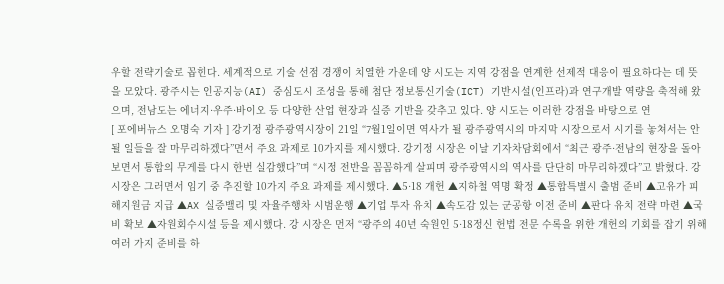우할 전략기술로 꼽힌다. 세계적으로 기술 선점 경쟁이 치열한 가운데 양 시도는 지역 강점을 연계한 선제적 대응이 필요하다는 데 뜻을 모았다. 광주시는 인공지능(AI) 중심도시 조성을 통해 첨단 정보통신기술(ICT) 기반시설(인프라)과 연구개발 역량을 축적해 왔으며, 전남도는 에너지·우주·바이오 등 다양한 산업 현장과 실증 기반을 갖추고 있다. 양 시도는 이러한 강점을 바탕으로 연
[ 포에버뉴스 오명숙 기자 ] 강기정 광주광역시장이 21일 “7월1일이면 역사가 될 광주광역시의 마지막 시장으로서 시기를 놓쳐서는 안 될 일들을 잘 마무리하겠다”면서 주요 과제로 10가지를 제시했다. 강기정 시장은 이날 기자차담회에서 “최근 광주·전남의 현장을 돌아보면서 통합의 무게를 다시 한번 실감했다”며 “시정 전반을 꼼꼼하게 살피며 광주광역시의 역사를 단단히 마무리하겠다”고 밝혔다. 강 시장은 그러면서 임기 중 추진할 10가지 주요 과제를 제시했다. ▲5·18 개헌 ▲지하철 역명 확정 ▲통합특별시 출범 준비 ▲고유가 피해지원금 지급 ▲AX 실증밸리 및 자율주행차 시범운행 ▲기업 투자 유치 ▲속도감 있는 군공항 이전 준비 ▲판다 유치 전략 마련 ▲국비 확보 ▲자원회수시설 등을 제시했다. 강 시장은 먼저 “광주의 40년 숙원인 5·18정신 헌법 전문 수록을 위한 개헌의 기회를 잡기 위해 여러 가지 준비를 하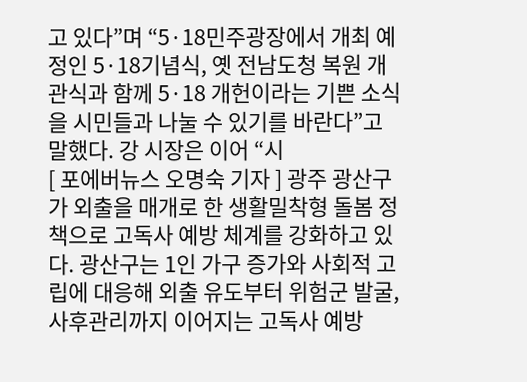고 있다”며 “5·18민주광장에서 개최 예정인 5·18기념식, 옛 전남도청 복원 개관식과 함께 5·18 개헌이라는 기쁜 소식을 시민들과 나눌 수 있기를 바란다”고 말했다. 강 시장은 이어 “시
[ 포에버뉴스 오명숙 기자 ] 광주 광산구가 외출을 매개로 한 생활밀착형 돌봄 정책으로 고독사 예방 체계를 강화하고 있다. 광산구는 1인 가구 증가와 사회적 고립에 대응해 외출 유도부터 위험군 발굴, 사후관리까지 이어지는 고독사 예방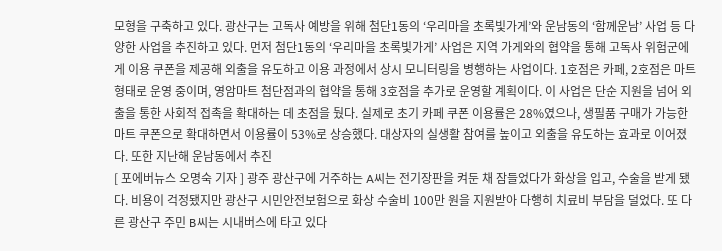모형을 구축하고 있다. 광산구는 고독사 예방을 위해 첨단1동의 ‘우리마을 초록빛가게’와 운남동의 ‘함께운남’ 사업 등 다양한 사업을 추진하고 있다. 먼저 첨단1동의 ‘우리마을 초록빛가게’ 사업은 지역 가게와의 협약을 통해 고독사 위험군에게 이용 쿠폰을 제공해 외출을 유도하고 이용 과정에서 상시 모니터링을 병행하는 사업이다. 1호점은 카페, 2호점은 마트 형태로 운영 중이며, 영암마트 첨단점과의 협약을 통해 3호점을 추가로 운영할 계획이다. 이 사업은 단순 지원을 넘어 외출을 통한 사회적 접촉을 확대하는 데 초점을 뒀다. 실제로 초기 카페 쿠폰 이용률은 28%였으나, 생필품 구매가 가능한 마트 쿠폰으로 확대하면서 이용률이 53%로 상승했다. 대상자의 실생활 참여를 높이고 외출을 유도하는 효과로 이어졌다. 또한 지난해 운남동에서 추진
[ 포에버뉴스 오명숙 기자 ] 광주 광산구에 거주하는 A씨는 전기장판을 켜둔 채 잠들었다가 화상을 입고, 수술을 받게 됐다. 비용이 걱정됐지만 광산구 시민안전보험으로 화상 수술비 100만 원을 지원받아 다행히 치료비 부담을 덜었다. 또 다른 광산구 주민 B씨는 시내버스에 타고 있다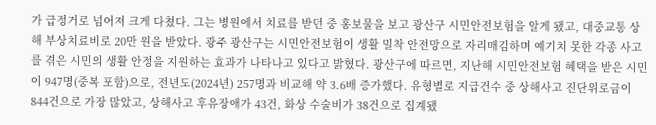가 급정거로 넘어져 크게 다쳤다. 그는 병원에서 치료를 받던 중 홍보물을 보고 광산구 시민안전보험을 알게 됐고, 대중교통 상해 부상치료비로 20만 원을 받았다. 광주 광산구는 시민안전보험이 생활 밀착 안전망으로 자리매김하며 예기치 못한 각종 사고를 겪은 시민의 생활 안정을 지원하는 효과가 나타나고 있다고 밝혔다. 광산구에 따르면, 지난해 시민안전보험 혜택을 받은 시민이 947명(중복 포함)으로, 전년도(2024년) 257명과 비교해 약 3.6배 증가했다. 유형별로 지급건수 중 상해사고 진단위로금이 844건으로 가장 많았고, 상해사고 후유장애가 43건, 화상 수술비가 38건으로 집계됐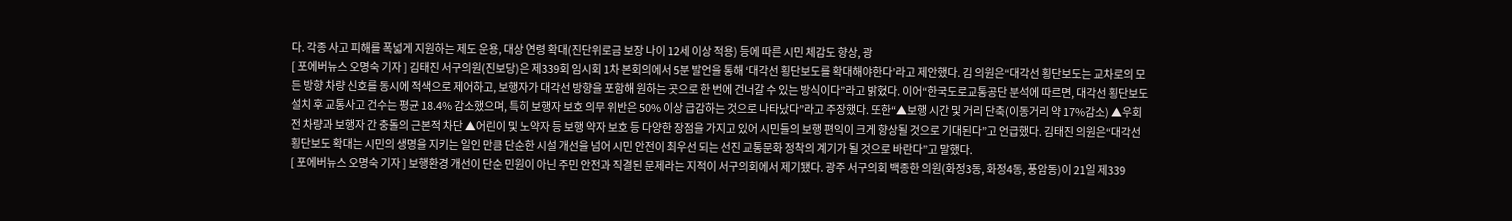다. 각종 사고 피해를 폭넓게 지원하는 제도 운용, 대상 연령 확대(진단위로금 보장 나이 12세 이상 적용) 등에 따른 시민 체감도 향상, 광
[ 포에버뉴스 오명숙 기자 ] 김태진 서구의원(진보당)은 제339회 임시회 1차 본회의에서 5분 발언을 통해 ‘대각선 횡단보도를 확대해야한다’라고 제안했다. 김 의원은“대각선 횡단보도는 교차로의 모든 방향 차량 신호를 동시에 적색으로 제어하고, 보행자가 대각선 방향을 포함해 원하는 곳으로 한 번에 건너갈 수 있는 방식이다”라고 밝혔다. 이어“한국도로교통공단 분석에 따르면, 대각선 횡단보도 설치 후 교통사고 건수는 평균 18.4% 감소했으며, 특히 보행자 보호 의무 위반은 50% 이상 급감하는 것으로 나타났다”라고 주장했다. 또한“▲보행 시간 및 거리 단축(이동거리 약 17%감소) ▲우회전 차량과 보행자 간 충돌의 근본적 차단 ▲어린이 및 노약자 등 보행 약자 보호 등 다양한 장점을 가지고 있어 시민들의 보행 편익이 크게 향상될 것으로 기대된다”고 언급했다. 김태진 의원은“대각선 횡단보도 확대는 시민의 생명을 지키는 일인 만큼 단순한 시설 개선을 넘어 시민 안전이 최우선 되는 선진 교통문화 정착의 계기가 될 것으로 바란다”고 말했다.
[ 포에버뉴스 오명숙 기자 ] 보행환경 개선이 단순 민원이 아닌 주민 안전과 직결된 문제라는 지적이 서구의회에서 제기됐다. 광주 서구의회 백종한 의원(화정3동, 화정4동, 풍암동)이 21일 제339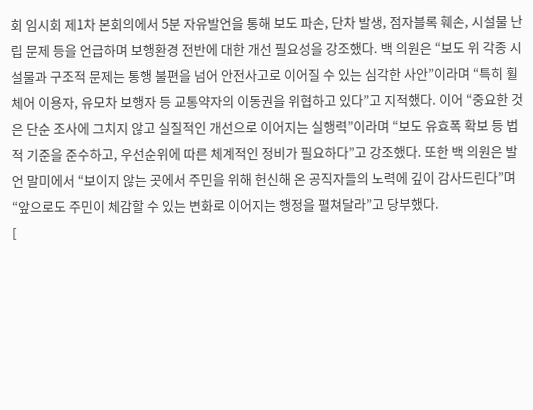회 임시회 제1차 본회의에서 5분 자유발언을 통해 보도 파손, 단차 발생, 점자블록 훼손, 시설물 난립 문제 등을 언급하며 보행환경 전반에 대한 개선 필요성을 강조했다. 백 의원은 “보도 위 각종 시설물과 구조적 문제는 통행 불편을 넘어 안전사고로 이어질 수 있는 심각한 사안”이라며 “특히 휠체어 이용자, 유모차 보행자 등 교통약자의 이동권을 위협하고 있다”고 지적했다. 이어 “중요한 것은 단순 조사에 그치지 않고 실질적인 개선으로 이어지는 실행력”이라며 “보도 유효폭 확보 등 법적 기준을 준수하고, 우선순위에 따른 체계적인 정비가 필요하다”고 강조했다. 또한 백 의원은 발언 말미에서 “보이지 않는 곳에서 주민을 위해 헌신해 온 공직자들의 노력에 깊이 감사드린다”며 “앞으로도 주민이 체감할 수 있는 변화로 이어지는 행정을 펼쳐달라”고 당부했다.
[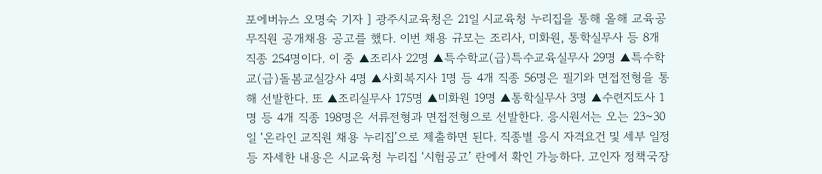포에버뉴스 오명숙 기자 ] 광주시교육청은 21일 시교육청 누리집을 통해 올해 교육공무직원 공개채용 공고를 했다. 이번 채용 규모는 조리사, 미화원, 통학실무사 등 8개 직종 254명이다. 이 중 ▲조리사 22명 ▲특수학교(급)특수교육실무사 29명 ▲특수학교(급)돌봄교실강사 4명 ▲사회복지사 1명 등 4개 직종 56명은 필기와 면접전형을 통해 선발한다. 또 ▲조리실무사 175명 ▲미화원 19명 ▲통학실무사 3명 ▲수련지도사 1명 등 4개 직종 198명은 서류전형과 면접전형으로 선발한다. 응시원서는 오는 23~30일 ‘온라인 교직원 채용 누리집’으로 제출하면 된다. 직종별 응시 자격요건 및 세부 일정 등 자세한 내용은 시교육청 누리집 ‘시험공고’ 란에서 확인 가능하다. 고인자 정책국장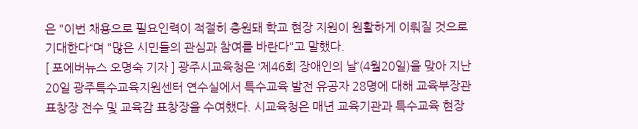은 "이번 채용으로 필요인력이 적절히 충원돼 학교 현장 지원이 원활하게 이뤄질 것으로 기대한다“며 "많은 시민들의 관심과 참여를 바란다"고 말했다.
[ 포에버뉴스 오명숙 기자 ] 광주시교육청은 ‘제46회 장애인의 날’(4월20일)을 맞아 지난 20일 광주특수교육지원센터 연수실에서 특수교육 발전 유공자 28명에 대해 교육부장관 표창장 전수 및 교육감 표창장을 수여했다. 시교육청은 매년 교육기관과 특수교육 현장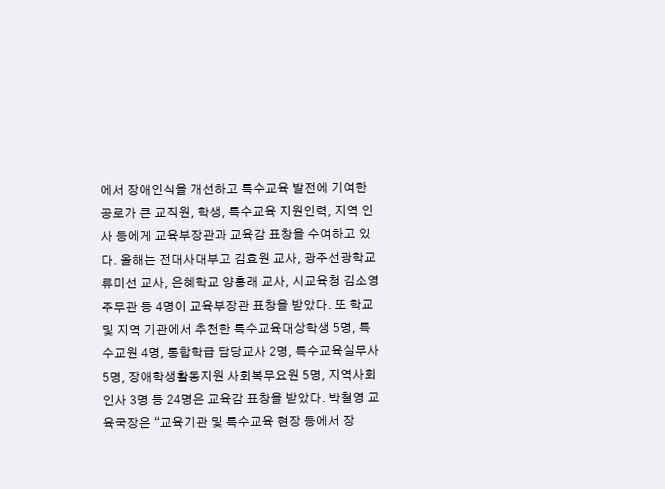에서 장애인식을 개선하고 특수교육 발전에 기여한 공로가 큰 교직원, 학생, 특수교육 지원인력, 지역 인사 등에게 교육부장관과 교육감 표창을 수여하고 있다. 올해는 전대사대부고 김효원 교사, 광주선광학교 류미선 교사, 은혜학교 양홍래 교사, 시교육청 김소영 주무관 등 4명이 교육부장관 표창을 받았다. 또 학교 및 지역 기관에서 추천한 특수교육대상학생 5명, 특수교원 4명, 통합학급 담당교사 2명, 특수교육실무사 5명, 장애학생활동지원 사회복무요원 5명, 지역사회인사 3명 등 24명은 교육감 표창을 받았다. 박철영 교육국장은 “교육기관 및 특수교육 현장 등에서 장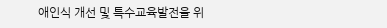애인식 개선 및 특수교육발전을 위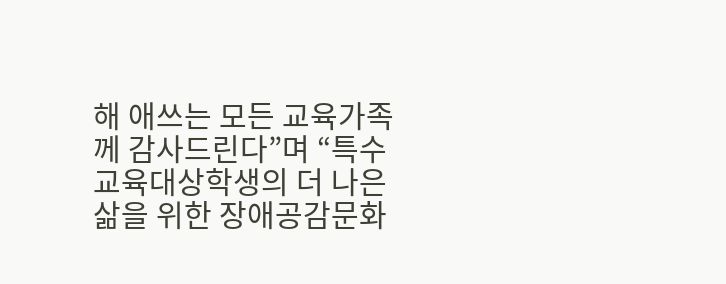해 애쓰는 모든 교육가족께 감사드린다”며 “특수교육대상학생의 더 나은 삶을 위한 장애공감문화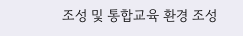조성 및 통합교육 환경 조성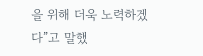을 위해 더욱 노력하겠다”고 말했